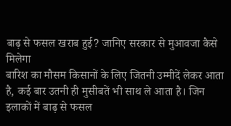बाढ़ से फसल खराब हुई? जानिए सरकार से मुआवजा कैसे मिलेगा
बारिश का मौसम किसानों के लिए जितनी उम्मीदें लेकर आता है, कई बार उतनी ही मुसीबतें भी साथ ले आता है। जिन इलाकों में बाढ़ से फसल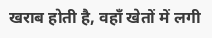खराब होती है, वहाँ खेतों में लगी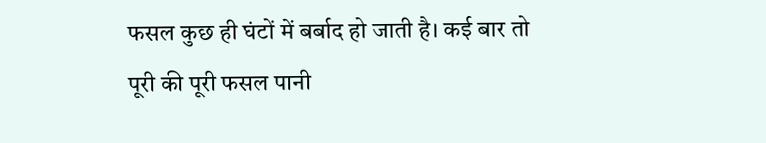फसल कुछ ही घंटों में बर्बाद हो जाती है। कई बार तो पूरी की पूरी फसल पानी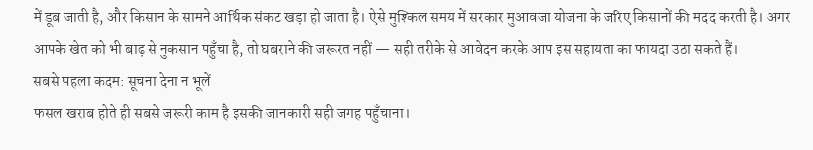में डूब जाती है, और किसान के सामने आर्थिक संकट खड़ा हो जाता है। ऐसे मुश्किल समय में सरकार मुआवजा योजना के जरिए किसानों की मदद करती है। अगर आपके खेत को भी बाढ़ से नुकसान पहुँचा है, तो घबराने की जरूरत नहीं — सही तरीके से आवेदन करके आप इस सहायता का फायदा उठा सकते हैं।
सबसे पहला कदम: सूचना देना न भूलें
फसल खराब होते ही सबसे जरूरी काम है इसकी जानकारी सही जगह पहुँचाना।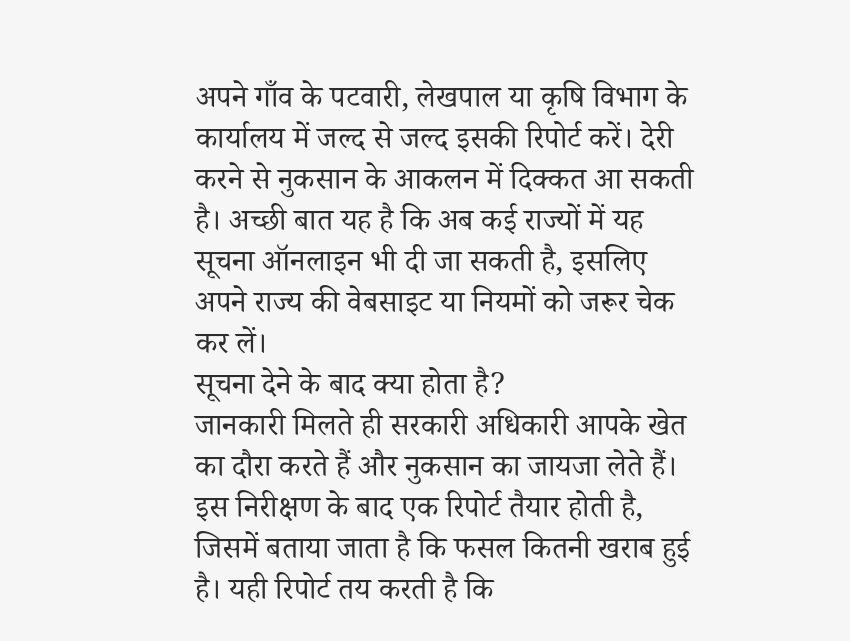अपने गाँव के पटवारी, लेखपाल या कृषि विभाग के कार्यालय में जल्द से जल्द इसकी रिपोर्ट करें। देरी करने से नुकसान के आकलन में दिक्कत आ सकती है। अच्छी बात यह है कि अब कई राज्यों में यह सूचना ऑनलाइन भी दी जा सकती है, इसलिए अपने राज्य की वेबसाइट या नियमों को जरूर चेक कर लें।
सूचना देने के बाद क्या होता है?
जानकारी मिलते ही सरकारी अधिकारी आपके खेत का दौरा करते हैं और नुकसान का जायजा लेते हैं। इस निरीक्षण के बाद एक रिपोर्ट तैयार होती है, जिसमें बताया जाता है कि फसल कितनी खराब हुई है। यही रिपोर्ट तय करती है कि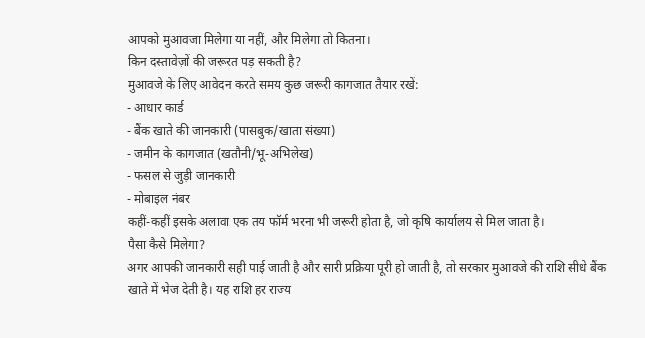आपको मुआवजा मिलेगा या नहीं, और मिलेगा तो कितना।
किन दस्तावेज़ों की जरूरत पड़ सकती है?
मुआवजे के लिए आवेदन करते समय कुछ जरूरी कागजात तैयार रखें:
- आधार कार्ड
- बैंक खाते की जानकारी (पासबुक/खाता संख्या)
- जमीन के कागजात (खतौनी/भू-अभिलेख)
- फसल से जुड़ी जानकारी
- मोबाइल नंबर
कहीं-कहीं इसके अलावा एक तय फॉर्म भरना भी जरूरी होता है, जो कृषि कार्यालय से मिल जाता है।
पैसा कैसे मिलेगा?
अगर आपकी जानकारी सही पाई जाती है और सारी प्रक्रिया पूरी हो जाती है, तो सरकार मुआवजे की राशि सीधे बैंक खाते में भेज देती है। यह राशि हर राज्य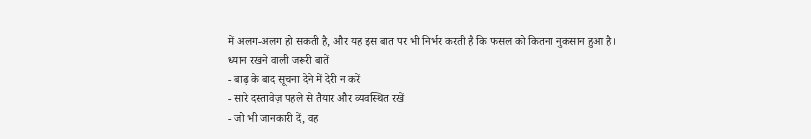में अलग-अलग हो सकती है, और यह इस बात पर भी निर्भर करती है कि फसल को कितना नुकसान हुआ है।
ध्यान रखने वाली जरूरी बातें
- बाढ़ के बाद सूचना देने में देरी न करें
- सारे दस्तावेज़ पहले से तैयार और व्यवस्थित रखें
- जो भी जानकारी दें, वह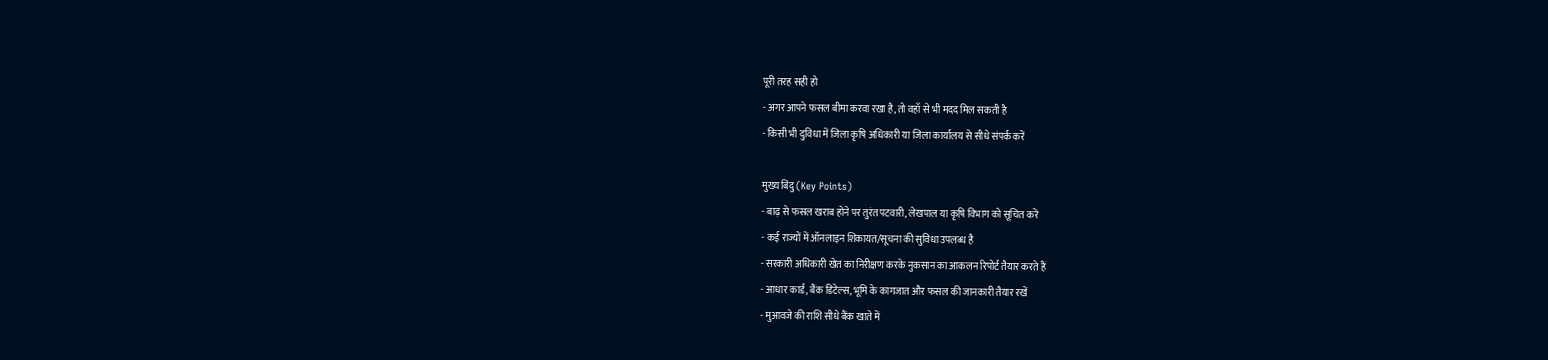पूरी तरह सही हो
- अगर आपने फसल बीमा करवा रखा है, तो वहाँ से भी मदद मिल सकती है
- किसी भी दुविधा में जिला कृषि अधिकारी या जिला कार्यालय से सीधे संपर्क करें

मुख्य बिंदु (Key Points)
- बाढ़ से फसल खराब होने पर तुरंत पटवारी, लेखपाल या कृषि विभाग को सूचित करें
- कई राज्यों में ऑनलाइन शिकायत/सूचना की सुविधा उपलब्ध है
- सरकारी अधिकारी खेत का निरीक्षण करके नुकसान का आकलन रिपोर्ट तैयार करते हैं
- आधार कार्ड, बैंक डिटेल्स, भूमि के कागजात और फसल की जानकारी तैयार रखें
- मुआवजे की राशि सीधे बैंक खाते में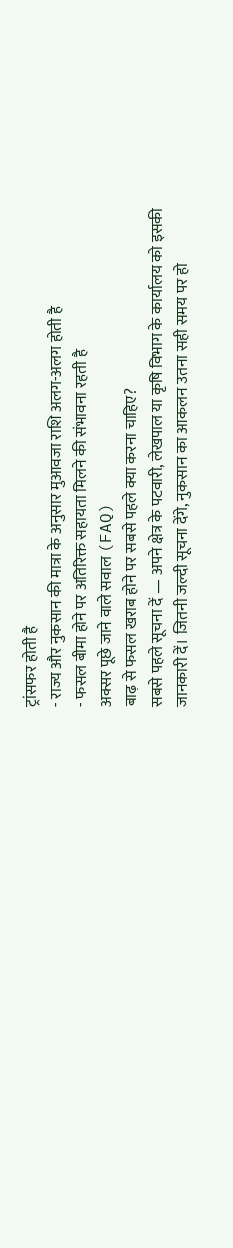ट्रांसफर होती है
- राज्य और नुकसान की मात्रा के अनुसार मुआवजा राशि अलग-अलग होती है
- फसल बीमा होने पर अतिरिक्त सहायता मिलने की संभावना रहती है
अक्सर पूछे जाने वाले सवाल (FAQ)
बाढ़ से फसल खराब होने पर सबसे पहले क्या करना चाहिए?
सबसे पहले सूचना दें — अपने क्षेत्र के पटवारी, लेखपाल या कृषि विभाग के कार्यालय को इसकी जानकारी दें। जितनी जल्दी सूचना देंगे, नुकसान का आकलन उतना सही समय पर हो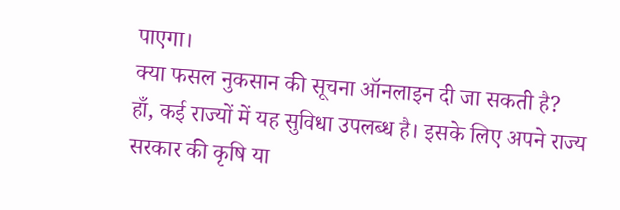पाएगा।
क्या फसल नुकसान की सूचना ऑनलाइन दी जा सकती है?
हाँ, कई राज्यों में यह सुविधा उपलब्ध है। इसके लिए अपने राज्य सरकार की कृषि या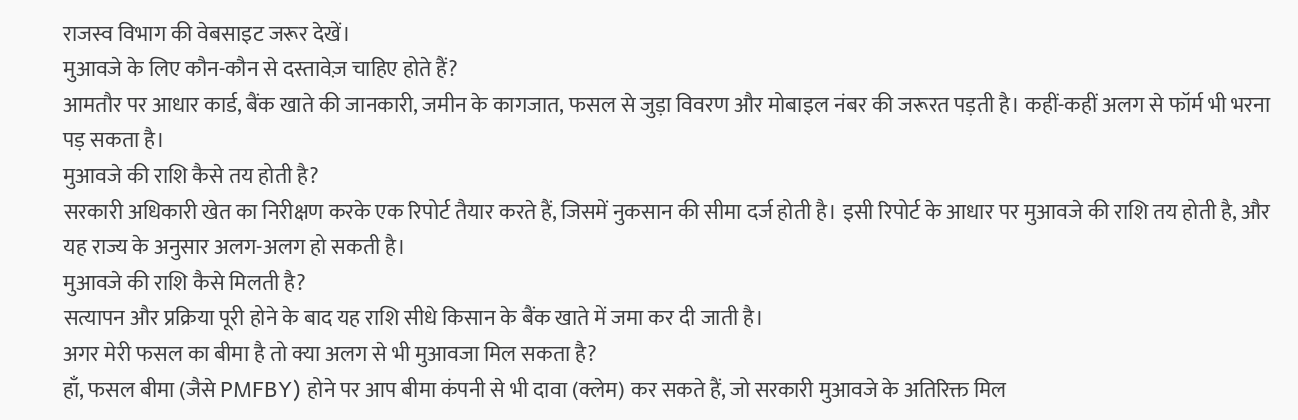राजस्व विभाग की वेबसाइट जरूर देखें।
मुआवजे के लिए कौन-कौन से दस्तावेज़ चाहिए होते हैं?
आमतौर पर आधार कार्ड, बैंक खाते की जानकारी, जमीन के कागजात, फसल से जुड़ा विवरण और मोबाइल नंबर की जरूरत पड़ती है। कहीं-कहीं अलग से फॉर्म भी भरना पड़ सकता है।
मुआवजे की राशि कैसे तय होती है?
सरकारी अधिकारी खेत का निरीक्षण करके एक रिपोर्ट तैयार करते हैं, जिसमें नुकसान की सीमा दर्ज होती है। इसी रिपोर्ट के आधार पर मुआवजे की राशि तय होती है, और यह राज्य के अनुसार अलग-अलग हो सकती है।
मुआवजे की राशि कैसे मिलती है?
सत्यापन और प्रक्रिया पूरी होने के बाद यह राशि सीधे किसान के बैंक खाते में जमा कर दी जाती है।
अगर मेरी फसल का बीमा है तो क्या अलग से भी मुआवजा मिल सकता है?
हाँ, फसल बीमा (जैसे PMFBY) होने पर आप बीमा कंपनी से भी दावा (क्लेम) कर सकते हैं, जो सरकारी मुआवजे के अतिरिक्त मिल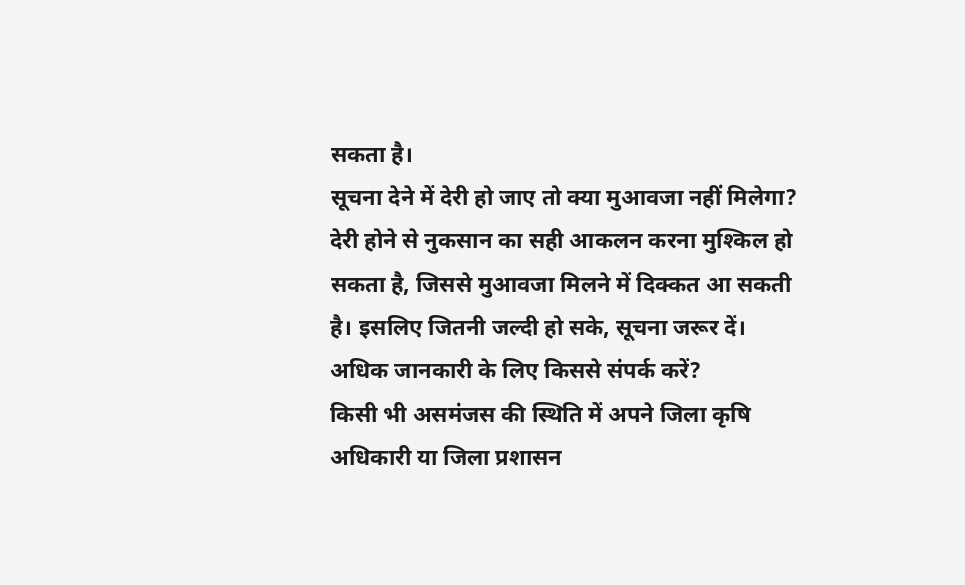सकता है।
सूचना देने में देरी हो जाए तो क्या मुआवजा नहीं मिलेगा?
देरी होने से नुकसान का सही आकलन करना मुश्किल हो सकता है, जिससे मुआवजा मिलने में दिक्कत आ सकती है। इसलिए जितनी जल्दी हो सके, सूचना जरूर दें।
अधिक जानकारी के लिए किससे संपर्क करें?
किसी भी असमंजस की स्थिति में अपने जिला कृषि अधिकारी या जिला प्रशासन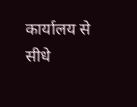कार्यालय से सीधे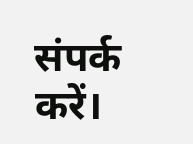संपर्क करें।